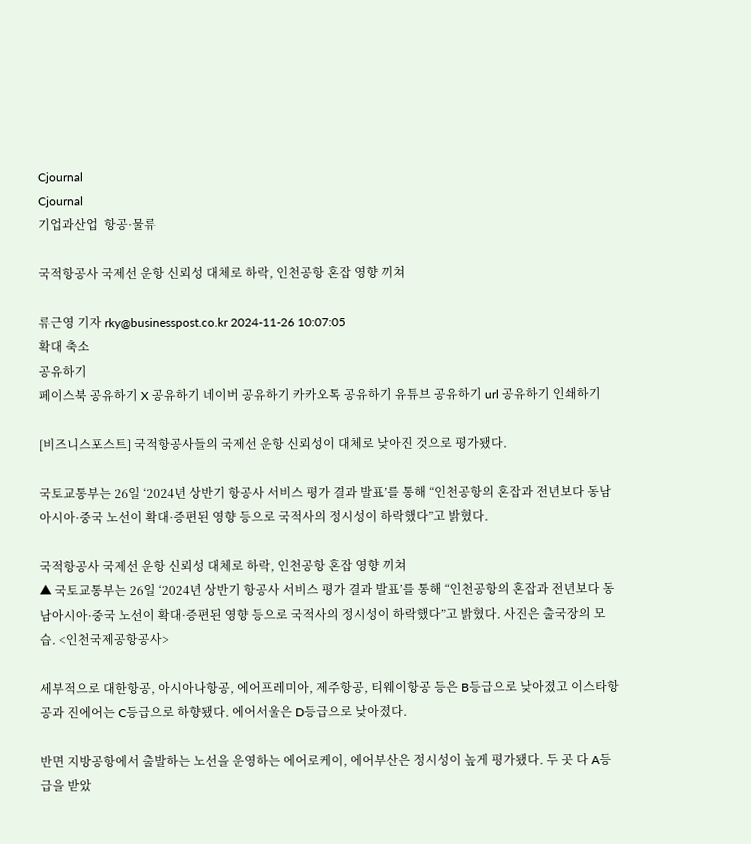Cjournal
Cjournal
기업과산업  항공·물류

국적항공사 국제선 운항 신뢰성 대체로 하락, 인천공항 혼잡 영향 끼쳐

류근영 기자 rky@businesspost.co.kr 2024-11-26 10:07:05
확대 축소
공유하기
페이스북 공유하기 X 공유하기 네이버 공유하기 카카오톡 공유하기 유튜브 공유하기 url 공유하기 인쇄하기

[비즈니스포스트] 국적항공사들의 국제선 운항 신뢰성이 대체로 낮아진 것으로 평가됐다.

국토교통부는 26일 ‘2024년 상반기 항공사 서비스 평가 결과 발표’를 통해 “인천공항의 혼잡과 전년보다 동남아시아·중국 노선이 확대·증편된 영향 등으로 국적사의 정시성이 하락했다”고 밝혔다.

국적항공사 국제선 운항 신뢰성 대체로 하락, 인천공항 혼잡 영향 끼쳐
▲ 국토교통부는 26일 ‘2024년 상반기 항공사 서비스 평가 결과 발표’를 통해 “인천공항의 혼잡과 전년보다 동남아시아·중국 노선이 확대·증편된 영향 등으로 국적사의 정시성이 하락했다”고 밝혔다. 사진은 출국장의 모습. <인천국제공항공사>

세부적으로 대한항공, 아시아나항공, 에어프레미아, 제주항공, 티웨이항공 등은 B등급으로 낮아졌고 이스타항공과 진에어는 C등급으로 하향됐다. 에어서울은 D등급으로 낮아졌다.

반면 지방공항에서 출발하는 노선을 운영하는 에어로케이, 에어부산은 정시성이 높게 평가됐다. 두 곳 다 A등급을 받았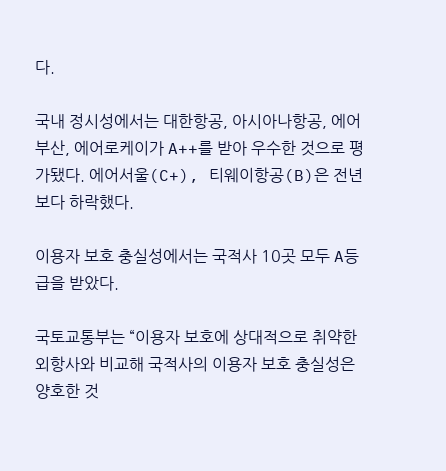다.

국내 정시성에서는 대한항공, 아시아나항공, 에어부산, 에어로케이가 A++를 받아 우수한 것으로 평가됐다. 에어서울(C+), 티웨이항공(B)은 전년보다 하락했다.

이용자 보호 충실성에서는 국적사 10곳 모두 A등급을 받았다.

국토교통부는 “이용자 보호에 상대적으로 취약한 외항사와 비교해 국적사의 이용자 보호 충실성은 양호한 것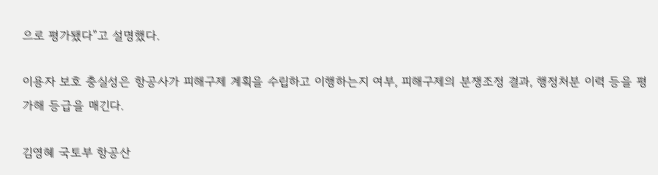으로 평가됐다”고 설명했다.

이용자 보호 충실성은 항공사가 피해구제 계획을 수립하고 이행하는지 여부, 피해구제의 분쟁조정 결과, 행정처분 이력 등을 평가해 등급을 매긴다.

김영혜 국토부 항공산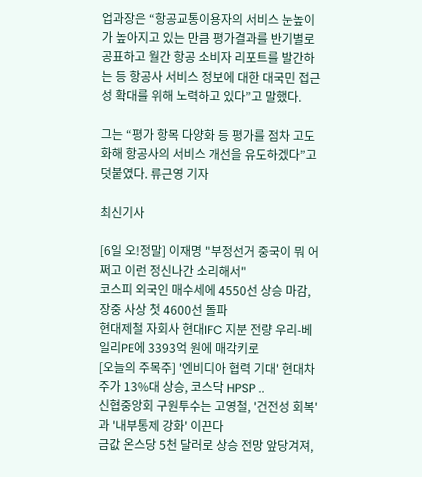업과장은 “항공교통이용자의 서비스 눈높이가 높아지고 있는 만큼 평가결과를 반기별로 공표하고 월간 항공 소비자 리포트를 발간하는 등 항공사 서비스 정보에 대한 대국민 접근성 확대를 위해 노력하고 있다”고 말했다.

그는 “평가 항목 다양화 등 평가를 점차 고도화해 항공사의 서비스 개선을 유도하겠다”고 덧붙였다. 류근영 기자

최신기사

[6일 오!정말] 이재명 "부정선거 중국이 뭐 어쩌고 이런 정신나간 소리해서"
코스피 외국인 매수세에 4550선 상승 마감, 장중 사상 첫 4600선 돌파
현대제철 자회사 현대IFC 지분 전량 우리-베일리PE에 3393억 원에 매각키로
[오늘의 주목주] '엔비디아 협력 기대' 현대차 주가 13%대 상승, 코스닥 HPSP ..
신협중앙회 구원투수는 고영철, '건전성 회복'과 '내부통제 강화' 이끈다
금값 온스당 5천 달러로 상승 전망 앞당겨져,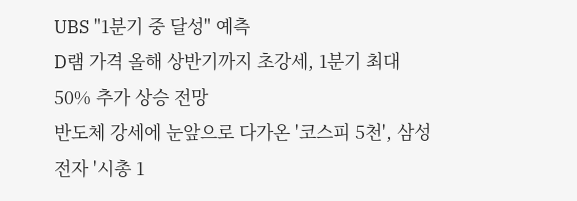UBS "1분기 중 달성" 예측
D램 가격 올해 상반기까지 초강세, 1분기 최대 50% 추가 상승 전망
반도체 강세에 눈앞으로 다가온 '코스피 5천', 삼성전자 '시총 1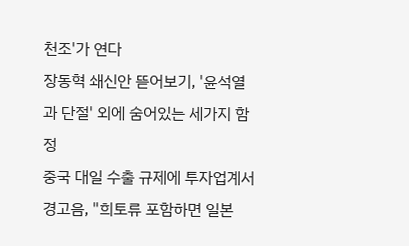천조'가 연다
장동혁 쇄신안 뜯어보기, '윤석열과 단절' 외에 숨어있는 세가지 함정
중국 대일 수출 규제에 투자업계서 경고음, "희토류 포함하면 일본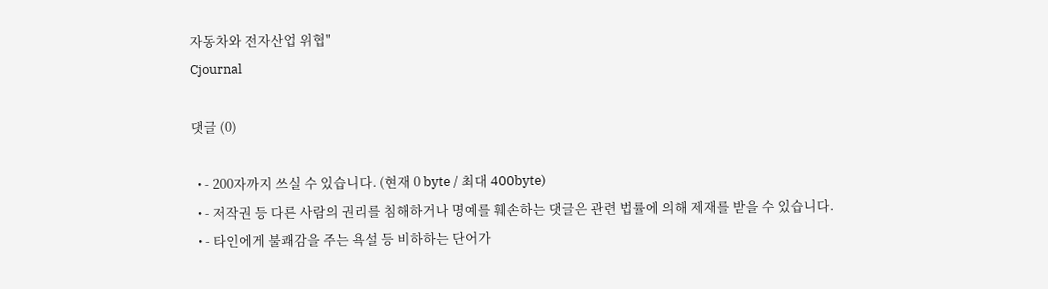자동차와 전자산업 위협"
Cjournal

댓글 (0)

  • - 200자까지 쓰실 수 있습니다. (현재 0 byte / 최대 400byte)
  • - 저작권 등 다른 사람의 권리를 침해하거나 명예를 훼손하는 댓글은 관련 법률에 의해 제재를 받을 수 있습니다.
  • - 타인에게 불쾌감을 주는 욕설 등 비하하는 단어가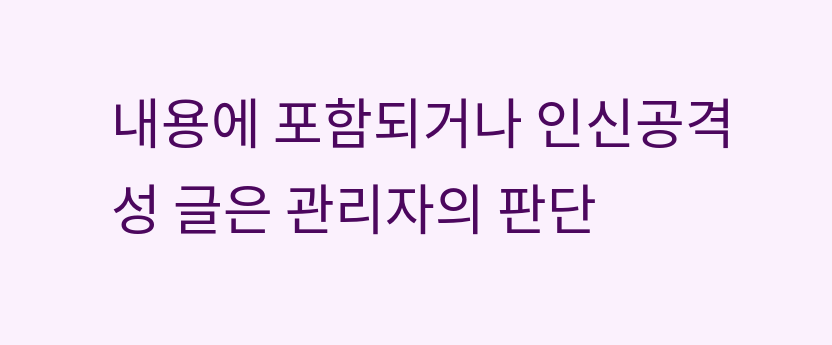내용에 포함되거나 인신공격성 글은 관리자의 판단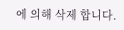에 의해 삭제 합니다.